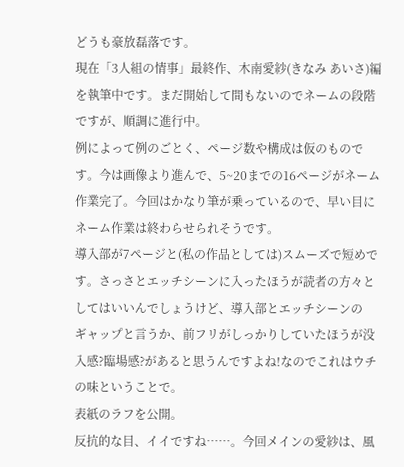どうも豪放磊落です。
現在「3人組の情事」最終作、木南愛紗(きなみ あいさ)編を執筆中です。まだ開始して間もないのでネームの段階ですが、順調に進行中。
例によって例のごとく、ページ数や構成は仮のものです。今は画像より進んで、5~20までの16ページがネーム作業完了。今回はかなり筆が乗っているので、早い目にネーム作業は終わらせられそうです。
導入部が7ページと(私の作品としては)スムーズで短めです。さっさとエッチシーンに入ったほうが読者の方々としてはいいんでしょうけど、導入部とエッチシーンの
ギャップと言うか、前フリがしっかりしていたほうが没入感?臨場感?があると思うんですよね!なのでこれはウチの味ということで。
表紙のラフを公開。
反抗的な目、イイですね……。今回メインの愛紗は、風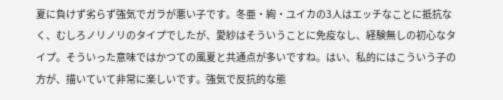夏に負けず劣らず強気でガラが悪い子です。冬亜・絢・ユイカの3人はエッチなことに抵抗なく、むしろノリノリのタイプでしたが、愛紗はそういうことに免疫なし、経験無しの初心なタイプ。そういった意味ではかつての風夏と共通点が多いですね。はい、私的にはこういう子の方が、描いていて非常に楽しいです。強気で反抗的な態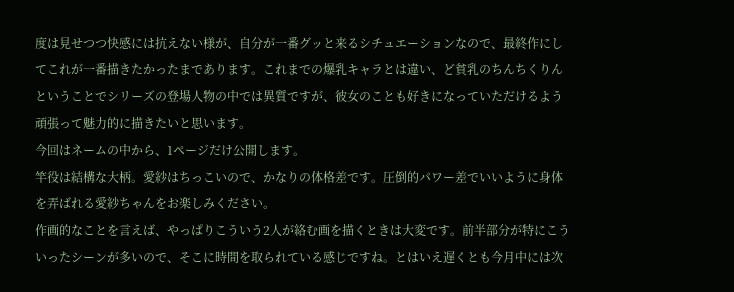度は見せつつ快感には抗えない様が、自分が一番グッと来るシチュエーションなので、最終作にしてこれが一番描きたかったまであります。これまでの爆乳キャラとは違い、ど貧乳のちんちくりんということでシリーズの登場人物の中では異質ですが、彼女のことも好きになっていただけるよう頑張って魅力的に描きたいと思います。
今回はネームの中から、1ページだけ公開します。
竿役は結構な大柄。愛紗はちっこいので、かなりの体格差です。圧倒的パワー差でいいように身体を弄ばれる愛紗ちゃんをお楽しみください。
作画的なことを言えば、やっぱりこういう2人が絡む画を描くときは大変です。前半部分が特にこういったシーンが多いので、そこに時間を取られている感じですね。とはいえ遅くとも今月中には次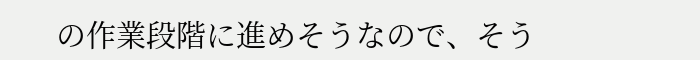の作業段階に進めそうなので、そう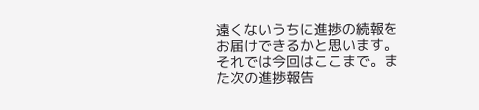遠くないうちに進捗の続報をお届けできるかと思います。
それでは今回はここまで。また次の進捗報告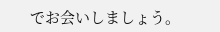でお会いしましょう。